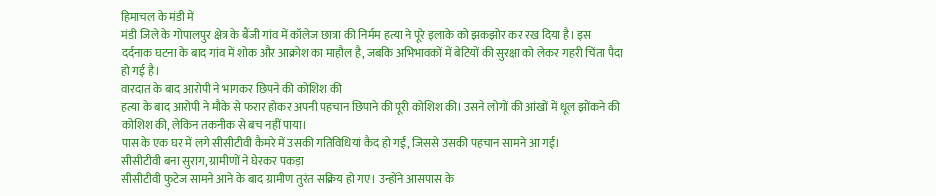हिमाचल के मंडी में
मंडी जिले के गोपालपुर क्षेत्र के बैंजी गांव में कॉलेज छात्रा की निर्मम हत्या ने पूरे इलाके को झकझोर कर रख दिया है। इस दर्दनाक घटना के बाद गांव में शोक और आक्रोश का माहौल है, जबकि अभिभावकों में बेटियों की सुरक्षा को लेकर गहरी चिंता पैदा हो गई है।
वारदात के बाद आरोपी ने भागकर छिपने की कोशिश की
हत्या के बाद आरोपी ने मौके से फरार होकर अपनी पहचान छिपाने की पूरी कोशिश की। उसने लोगों की आंखों में धूल झोंकने की कोशिश की, लेकिन तकनीक से बच नहीं पाया।
पास के एक घर में लगे सीसीटीवी कैमरे में उसकी गतिविधियां कैद हो गईं, जिससे उसकी पहचान सामने आ गई।
सीसीटीवी बना सुराग, ग्रामीणों ने घेरकर पकड़ा
सीसीटीवी फुटेज सामने आने के बाद ग्रामीण तुरंत सक्रिय हो गए। उन्होंने आसपास के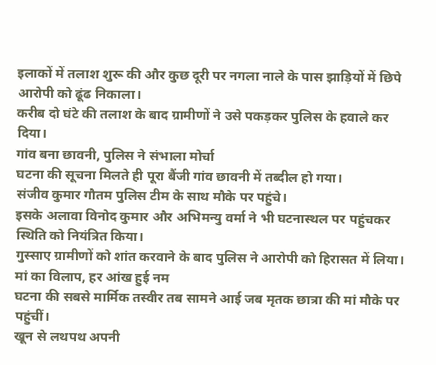इलाकों में तलाश शुरू की और कुछ दूरी पर नगला नाले के पास झाड़ियों में छिपे आरोपी को ढूंढ निकाला।
करीब दो घंटे की तलाश के बाद ग्रामीणों ने उसे पकड़कर पुलिस के हवाले कर दिया।
गांव बना छावनी, पुलिस ने संभाला मोर्चा
घटना की सूचना मिलते ही पूरा बैंजी गांव छावनी में तब्दील हो गया।
संजीव कुमार गौतम पुलिस टीम के साथ मौके पर पहुंचे।
इसके अलावा विनोद कुमार और अभिमन्यु वर्मा ने भी घटनास्थल पर पहुंचकर स्थिति को नियंत्रित किया।
गुस्साए ग्रामीणों को शांत करवाने के बाद पुलिस ने आरोपी को हिरासत में लिया।
मां का विलाप, हर आंख हुई नम
घटना की सबसे मार्मिक तस्वीर तब सामने आई जब मृतक छात्रा की मां मौके पर पहुंचीं।
खून से लथपथ अपनी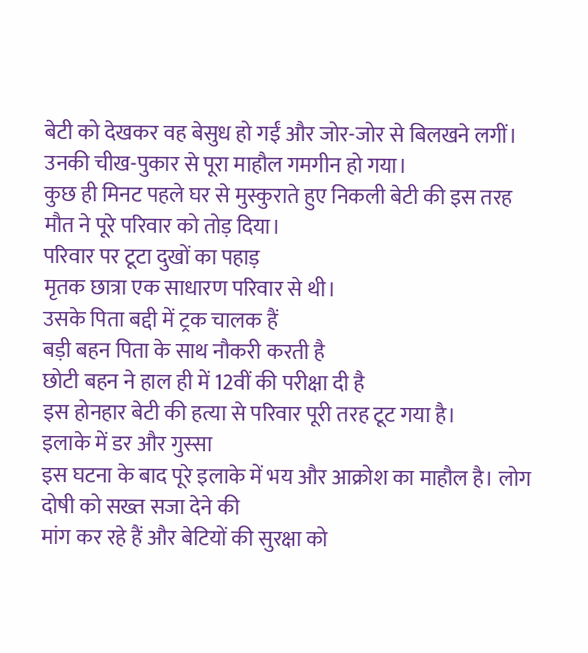बेटी को देखकर वह बेसुध हो गईं और जोर-जोर से बिलखने लगीं। उनकी चीख-पुकार से पूरा माहौल गमगीन हो गया।
कुछ ही मिनट पहले घर से मुस्कुराते हुए निकली बेटी की इस तरह मौत ने पूरे परिवार को तोड़ दिया।
परिवार पर टूटा दुखों का पहाड़
मृतक छात्रा एक साधारण परिवार से थी।
उसके पिता बद्दी में ट्रक चालक हैं
बड़ी बहन पिता के साथ नौकरी करती है
छोटी बहन ने हाल ही में 12वीं की परीक्षा दी है
इस होनहार बेटी की हत्या से परिवार पूरी तरह टूट गया है।
इलाके में डर और गुस्सा
इस घटना के बाद पूरे इलाके में भय और आक्रोश का माहौल है। लोग दोषी को सख्त सजा देने की
मांग कर रहे हैं और बेटियों की सुरक्षा को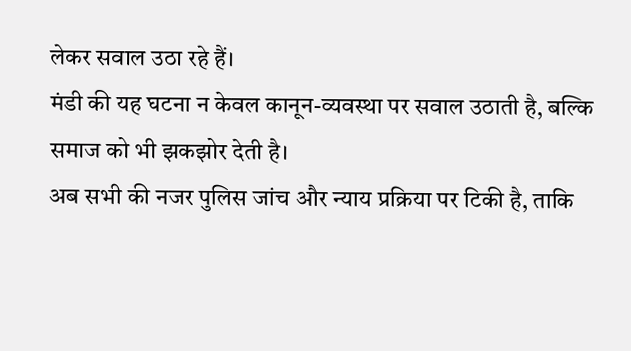लेकर सवाल उठा रहे हैं।
मंडी की यह घटना न केवल कानून-व्यवस्था पर सवाल उठाती है, बल्कि समाज को भी झकझोर देती है।
अब सभी की नजर पुलिस जांच और न्याय प्रक्रिया पर टिकी है, ताकि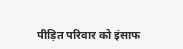पीड़ित परिवार को इंसाफ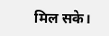मिल सके।